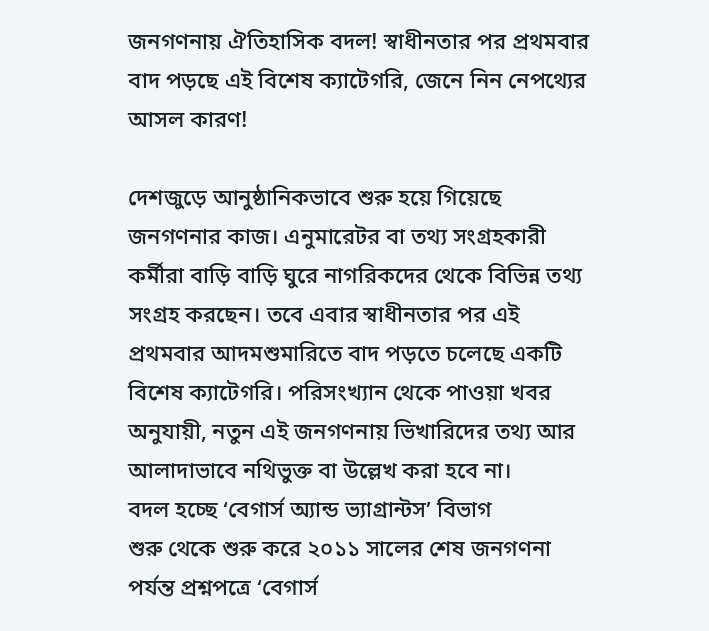জনগণনায় ঐতিহাসিক বদল! স্বাধীনতার পর প্রথমবার বাদ পড়ছে এই বিশেষ ক্যাটেগরি, জেনে নিন নেপথ্যের আসল কারণ!

দেশজুড়ে আনুষ্ঠানিকভাবে শুরু হয়ে গিয়েছে জনগণনার কাজ। এনুমারেটর বা তথ্য সংগ্রহকারী কর্মীরা বাড়ি বাড়ি ঘুরে নাগরিকদের থেকে বিভিন্ন তথ্য সংগ্রহ করছেন। তবে এবার স্বাধীনতার পর এই প্রথমবার আদমশুমারিতে বাদ পড়তে চলেছে একটি বিশেষ ক্যাটেগরি। পরিসংখ্যান থেকে পাওয়া খবর অনুযায়ী, নতুন এই জনগণনায় ভিখারিদের তথ্য আর আলাদাভাবে নথিভুক্ত বা উল্লেখ করা হবে না।
বদল হচ্ছে ‘বেগার্স অ্যান্ড ভ্যাগ্রান্টস’ বিভাগ
শুরু থেকে শুরু করে ২০১১ সালের শেষ জনগণনা পর্যন্ত প্রশ্নপত্রে ‘বেগার্স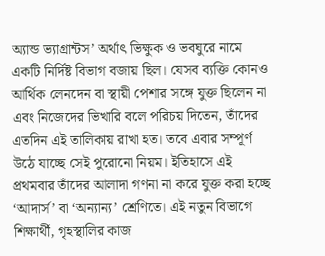অ্যান্ড ভ্যাগ্রান্টস’ অর্থাৎ ভিক্ষুক ও ভবঘুরে নামে একটি নির্দিষ্ট বিভাগ বজায় ছিল। যেসব ব্যক্তি কোনও আর্থিক লেনদেন বা স্থায়ী পেশার সঙ্গে যুক্ত ছিলেন না এবং নিজেদের ভিখারি বলে পরিচয় দিতেন, তাঁদের এতদিন এই তালিকায় রাখা হত। তবে এবার সম্পূর্ণ উঠে যাচ্ছে সেই পুরোনো নিয়ম। ইতিহাসে এই প্রথমবার তাঁদের আলাদা গণনা না করে যুক্ত করা হচ্ছে ‘আদার্স’ বা ‘অন্যান্য’ শ্রেণিতে। এই নতুন বিভাগে শিক্ষার্থী, গৃহস্থালির কাজ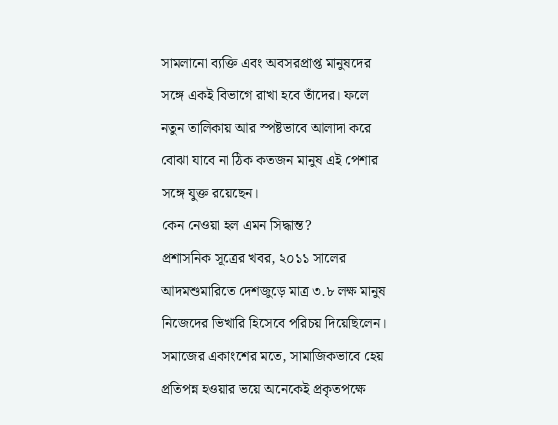সামলানো ব্যক্তি এবং অবসরপ্রাপ্ত মানুষদের সঙ্গে একই বিভাগে রাখা হবে তাঁদের। ফলে নতুন তালিকায় আর স্পষ্টভাবে আলাদা করে বোঝা যাবে না ঠিক কতজন মানুষ এই পেশার সঙ্গে যুক্ত রয়েছেন।
কেন নেওয়া হল এমন সিদ্ধান্ত?
প্রশাসনিক সূত্রের খবর, ২০১১ সালের আদমশুমারিতে দেশজুড়ে মাত্র ৩.৮ লক্ষ মানুষ নিজেদের ভিখারি হিসেবে পরিচয় দিয়েছিলেন। সমাজের একাংশের মতে, সামাজিকভাবে হেয় প্রতিপন্ন হওয়ার ভয়ে অনেকেই প্রকৃতপক্ষে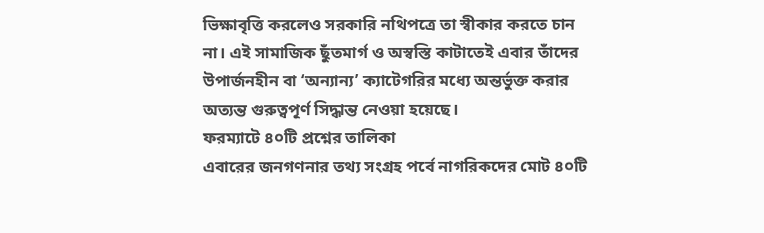ভিক্ষাবৃত্তি করলেও সরকারি নথিপত্রে তা স্বীকার করতে চান না। এই সামাজিক ছুঁতমার্গ ও অস্বস্তি কাটাতেই এবার তাঁদের উপার্জনহীন বা ‘অন্যান্য’ ক্যাটেগরির মধ্যে অন্তর্ভুক্ত করার অত্যন্ত গুরুত্বপূর্ণ সিদ্ধান্ত নেওয়া হয়েছে।
ফরম্যাটে ৪০টি প্রশ্নের তালিকা
এবারের জনগণনার তথ্য সংগ্রহ পর্বে নাগরিকদের মোট ৪০টি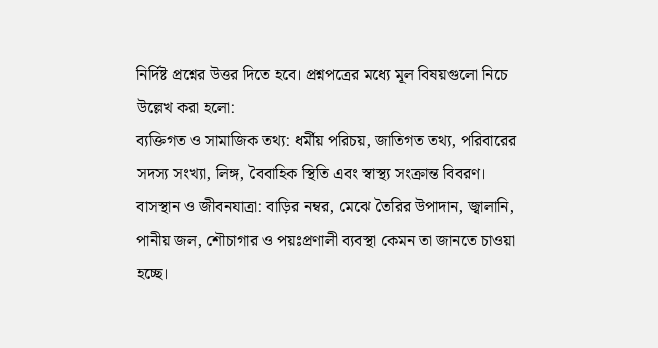নির্দিষ্ট প্রশ্নের উত্তর দিতে হবে। প্রশ্নপত্রের মধ্যে মূল বিষয়গুলো নিচে উল্লেখ করা হলো:
ব্যক্তিগত ও সামাজিক তথ্য: ধর্মীয় পরিচয়, জাতিগত তথ্য, পরিবারের সদস্য সংখ্যা, লিঙ্গ, বৈবাহিক স্থিতি এবং স্বাস্থ্য সংক্রান্ত বিবরণ।
বাসস্থান ও জীবনযাত্রা: বাড়ির নম্বর, মেঝে তৈরির উপাদান, জ্বালানি, পানীয় জল, শৌচাগার ও পয়ঃপ্রণালী ব্যবস্থা কেমন তা জানতে চাওয়া হচ্ছে।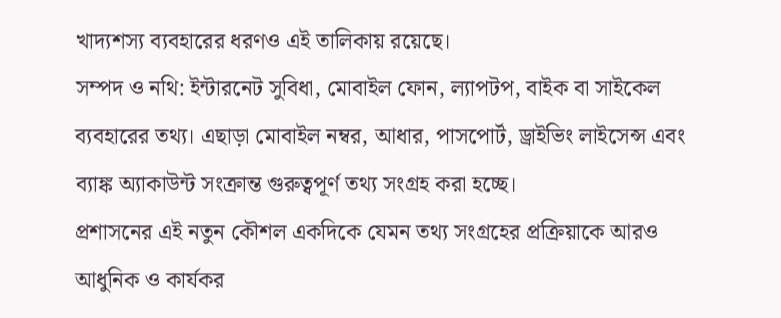খাদ্যশস্য ব্যবহারের ধরণও এই তালিকায় রয়েছে।
সম্পদ ও নথি: ইন্টারনেট সুবিধা, মোবাইল ফোন, ল্যাপটপ, বাইক বা সাইকেল ব্যবহারের তথ্য। এছাড়া মোবাইল নম্বর, আধার, পাসপোর্ট, ড্রাইভিং লাইসেন্স এবং ব্যাঙ্ক অ্যাকাউন্ট সংক্রান্ত গুরুত্বপূর্ণ তথ্য সংগ্রহ করা হচ্ছে।
প্রশাসনের এই নতুন কৌশল একদিকে যেমন তথ্য সংগ্রহের প্রক্রিয়াকে আরও আধুনিক ও কার্যকর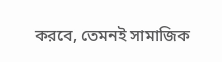করবে, তেমনই সামাজিক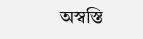অস্বস্তি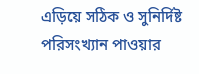এড়িয়ে সঠিক ও সুনির্দিষ্ট পরিসংখ্যান পাওয়ার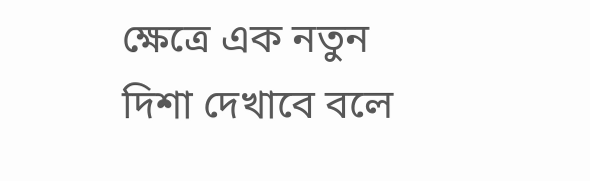ক্ষেত্রে এক নতুন দিশা দেখাবে বলে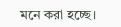মনে করা হচ্ছে।